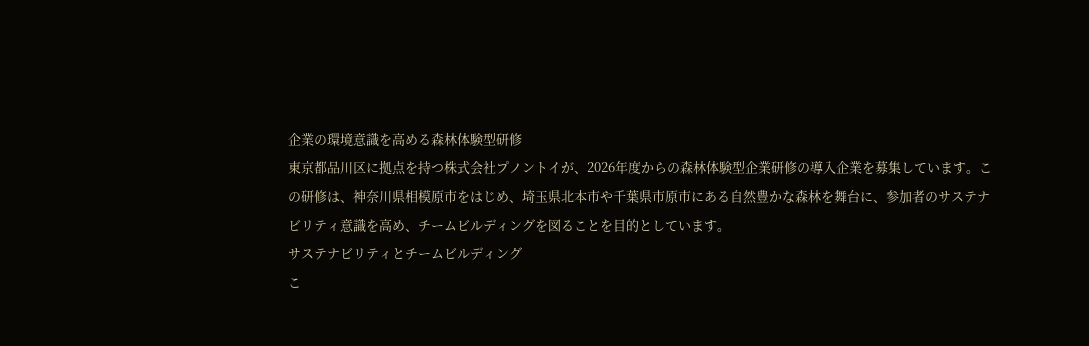企業の環境意識を高める森林体験型研修
東京都品川区に拠点を持つ株式会社プノントイが、2026年度からの森林体験型企業研修の導入企業を募集しています。この研修は、神奈川県相模原市をはじめ、埼玉県北本市や千葉県市原市にある自然豊かな森林を舞台に、参加者のサステナビリティ意識を高め、チームビルディングを図ることを目的としています。
サステナビリティとチームビルディング
こ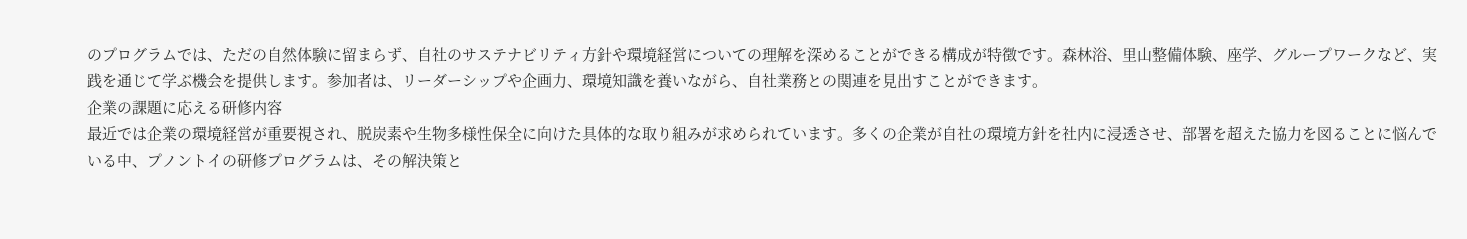のプログラムでは、ただの自然体験に留まらず、自社のサステナビリティ方針や環境経営についての理解を深めることができる構成が特徴です。森林浴、里山整備体験、座学、グループワークなど、実践を通じて学ぶ機会を提供します。参加者は、リーダーシップや企画力、環境知識を養いながら、自社業務との関連を見出すことができます。
企業の課題に応える研修内容
最近では企業の環境経営が重要視され、脱炭素や生物多様性保全に向けた具体的な取り組みが求められています。多くの企業が自社の環境方針を社内に浸透させ、部署を超えた協力を図ることに悩んでいる中、プノントイの研修プログラムは、その解決策と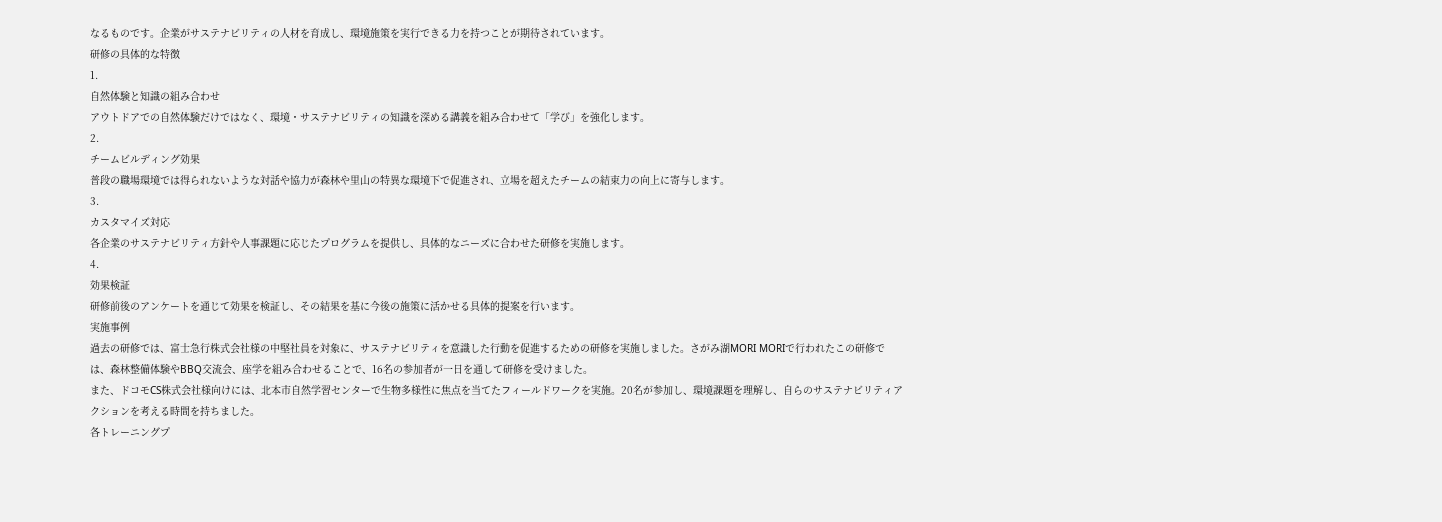なるものです。企業がサステナビリティの人材を育成し、環境施策を実行できる力を持つことが期待されています。
研修の具体的な特徴
1.
自然体験と知識の組み合わせ
アウトドアでの自然体験だけではなく、環境・サステナビリティの知識を深める講義を組み合わせて「学び」を強化します。
2.
チームビルディング効果
普段の職場環境では得られないような対話や協力が森林や里山の特異な環境下で促進され、立場を超えたチームの結束力の向上に寄与します。
3.
カスタマイズ対応
各企業のサステナビリティ方針や人事課題に応じたプログラムを提供し、具体的なニーズに合わせた研修を実施します。
4.
効果検証
研修前後のアンケートを通じて効果を検証し、その結果を基に今後の施策に活かせる具体的提案を行います。
実施事例
過去の研修では、富士急行株式会社様の中堅社員を対象に、サステナビリティを意識した行動を促進するための研修を実施しました。さがみ湖MORI MORIで行われたこの研修では、森林整備体験やBBQ交流会、座学を組み合わせることで、16名の参加者が一日を通して研修を受けました。
また、ドコモCS株式会社様向けには、北本市自然学習センターで生物多様性に焦点を当てたフィールドワークを実施。20名が参加し、環境課題を理解し、自らのサステナビリティアクションを考える時間を持ちました。
各トレーニングプ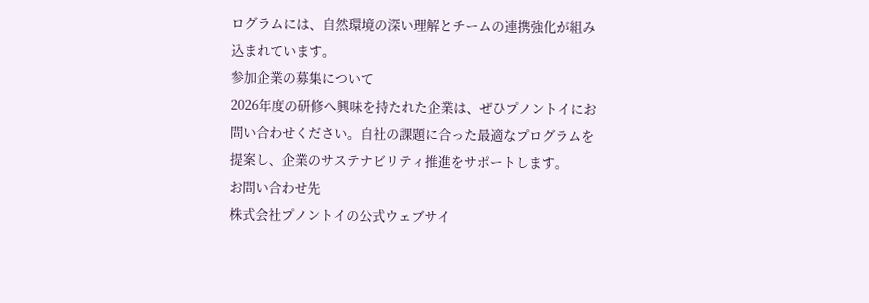ログラムには、自然環境の深い理解とチームの連携強化が組み込まれています。
参加企業の募集について
2026年度の研修へ興味を持たれた企業は、ぜひプノントイにお問い合わせください。自社の課題に合った最適なプログラムを提案し、企業のサステナビリティ推進をサポートします。
お問い合わせ先
株式会社プノントイの公式ウェブサイ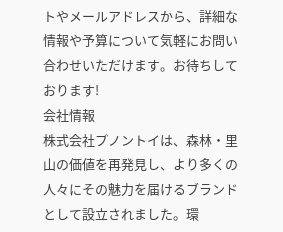トやメールアドレスから、詳細な情報や予算について気軽にお問い合わせいただけます。お待ちしております!
会社情報
株式会社プノントイは、森林・里山の価値を再発見し、より多くの人々にその魅力を届けるブランドとして設立されました。環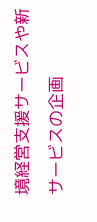境経営支援サービスや新サービスの企画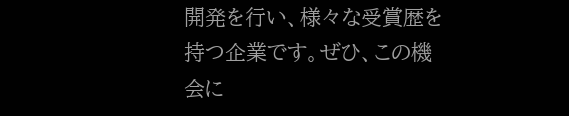開発を行い、様々な受賞歴を持つ企業です。ぜひ、この機会に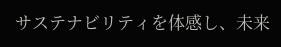サステナビリティを体感し、未来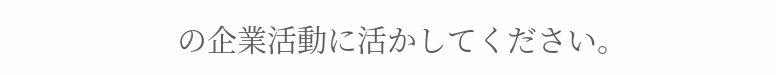の企業活動に活かしてください。